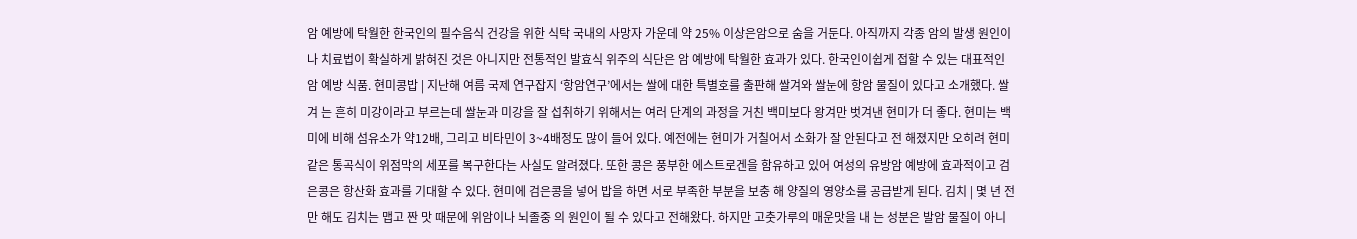암 예방에 탁월한 한국인의 필수음식 건강을 위한 식탁 국내의 사망자 가운데 약 25% 이상은암으로 숨을 거둔다. 아직까지 각종 암의 발생 원인이나 치료법이 확실하게 밝혀진 것은 아니지만 전통적인 발효식 위주의 식단은 암 예방에 탁월한 효과가 있다. 한국인이쉽게 접할 수 있는 대표적인 암 예방 식품. 현미콩밥 | 지난해 여름 국제 연구잡지 ‘항암연구’에서는 쌀에 대한 특별호를 출판해 쌀겨와 쌀눈에 항암 물질이 있다고 소개했다. 쌀겨 는 흔히 미강이라고 부르는데 쌀눈과 미강을 잘 섭취하기 위해서는 여러 단계의 과정을 거친 백미보다 왕겨만 벗겨낸 현미가 더 좋다. 현미는 백미에 비해 섬유소가 약12배, 그리고 비타민이 3~4배정도 많이 들어 있다. 예전에는 현미가 거칠어서 소화가 잘 안된다고 전 해졌지만 오히려 현미 같은 통곡식이 위점막의 세포를 복구한다는 사실도 알려졌다. 또한 콩은 풍부한 에스트로겐을 함유하고 있어 여성의 유방암 예방에 효과적이고 검은콩은 항산화 효과를 기대할 수 있다. 현미에 검은콩을 넣어 밥을 하면 서로 부족한 부분을 보충 해 양질의 영양소를 공급받게 된다. 김치 | 몇 년 전만 해도 김치는 맵고 짠 맛 때문에 위암이나 뇌졸중 의 원인이 될 수 있다고 전해왔다. 하지만 고춧가루의 매운맛을 내 는 성분은 발암 물질이 아니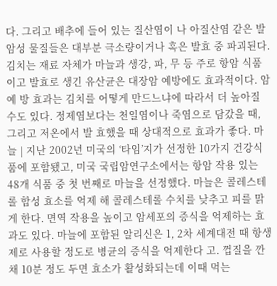다. 그리고 배추에 들어 있는 질산염이 나 아질산염 같은 발암성 물질들은 대부분 극소량이거나 혹은 발효 중 파괴된다. 김치는 재료 자체가 마늘과 생강, 파, 무 등 주로 항암 식품이고 발효로 생긴 유산균은 대장암 예방에도 효과적이다. 암예 방 효과는 김치를 어떻게 만드느냐에 따라서 더 높아질 수도 있다. 정제염보다는 천일염이나 죽염으로 담갔을 때, 그리고 저온에서 발 효했을 때 상대적으로 효과가 좋다. 마늘 | 지난 2002년 미국의 ‘타임’지가 선정한 10가지 건강식품에 포함됐고, 미국 국립암연구소에서는 항암 작용 있는 48개 식품 중 첫 번째로 마늘을 선정했다. 마늘은 콜레스테롤 합성 효소를 억제 해 콜레스테롤 수치를 낮추고 피를 맑게 한다. 면역 작용을 높이고 암세포의 증식을 억제하는 효과도 있다. 마늘에 포함된 알리신은 1, 2차 세계대전 때 항생제로 사용할 정도로 병균의 증식을 억제한다 고. 껍질을 깐 채 10분 정도 두면 효소가 활성화되는데 이때 먹는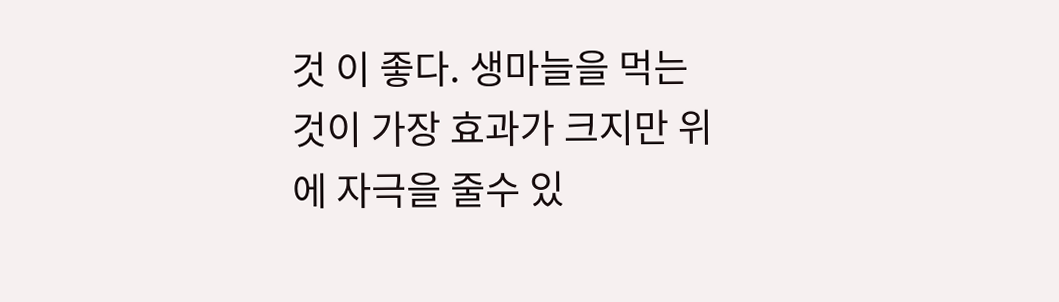것 이 좋다. 생마늘을 먹는 것이 가장 효과가 크지만 위에 자극을 줄수 있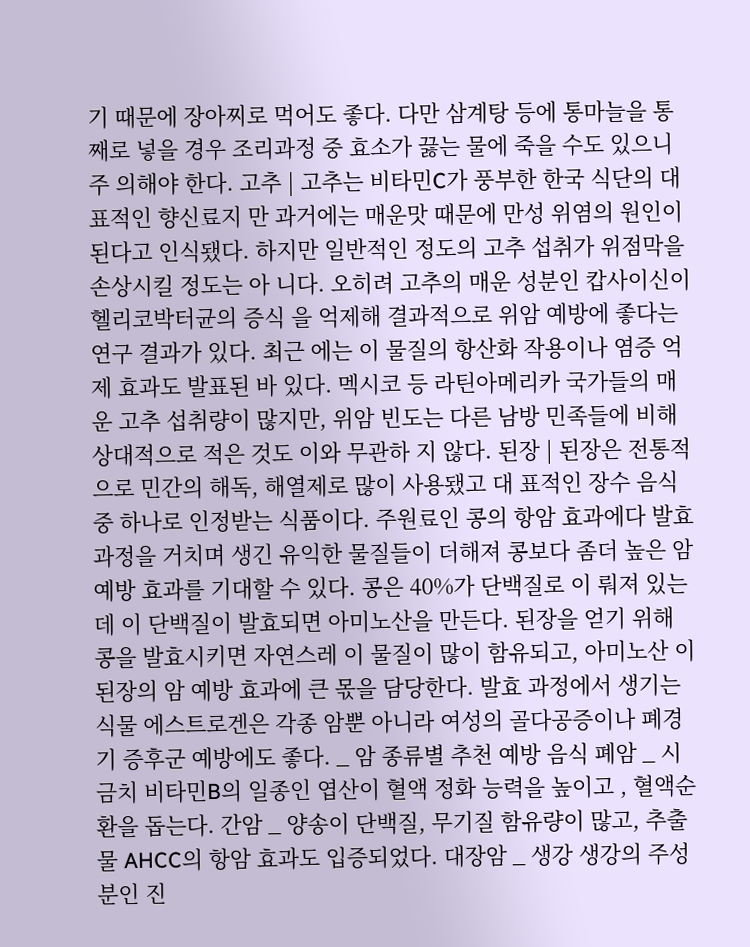기 때문에 장아찌로 먹어도 좋다. 다만 삼계탕 등에 통마늘을 통 째로 넣을 경우 조리과정 중 효소가 끓는 물에 죽을 수도 있으니 주 의해야 한다. 고추 | 고추는 비타민C가 풍부한 한국 식단의 대표적인 향신료지 만 과거에는 매운맛 때문에 만성 위염의 원인이 된다고 인식됐다. 하지만 일반적인 정도의 고추 섭취가 위점막을 손상시킬 정도는 아 니다. 오히려 고추의 매운 성분인 캅사이신이 헬리코박터균의 증식 을 억제해 결과적으로 위암 예방에 좋다는 연구 결과가 있다. 최근 에는 이 물질의 항산화 작용이나 염증 억제 효과도 발표된 바 있다. 멕시코 등 라틴아메리카 국가들의 매운 고추 섭취량이 많지만, 위암 빈도는 다른 남방 민족들에 비해 상대적으로 적은 것도 이와 무관하 지 않다. 된장 | 된장은 전통적으로 민간의 해독, 해열제로 많이 사용됐고 대 표적인 장수 음식중 하나로 인정받는 식품이다. 주원료인 콩의 항암 효과에다 발효 과정을 거치며 생긴 유익한 물질들이 더해져 콩보다 좀더 높은 암 예방 효과를 기대할 수 있다. 콩은 40%가 단백질로 이 뤄져 있는데 이 단백질이 발효되면 아미노산을 만든다. 된장을 얻기 위해 콩을 발효시키면 자연스레 이 물질이 많이 함유되고, 아미노산 이 된장의 암 예방 효과에 큰 몫을 담당한다. 발효 과정에서 생기는 식물 에스트로겐은 각종 암뿐 아니라 여성의 골다공증이나 폐경기 증후군 예방에도 좋다. _ 암 종류별 추천 예방 음식 폐암 _ 시금치 비타민B의 일종인 엽산이 혈액 정화 능력을 높이고 , 혈액순환을 돕는다. 간암 _ 양송이 단백질, 무기질 함유량이 많고, 추출물 AHCC의 항암 효과도 입증되었다. 대장암 _ 생강 생강의 주성분인 진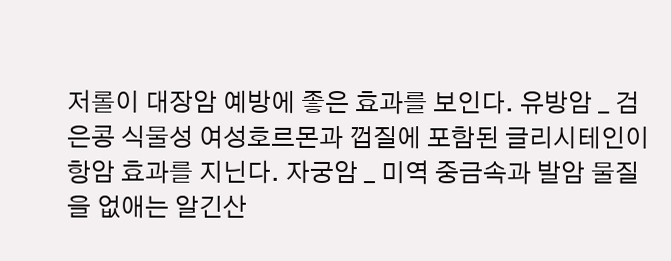저롤이 대장암 예방에 좋은 효과를 보인다. 유방암 _ 검은콩 식물성 여성호르몬과 껍질에 포함된 글리시테인이 항암 효과를 지닌다. 자궁암 _ 미역 중금속과 발암 물질을 없애는 알긴산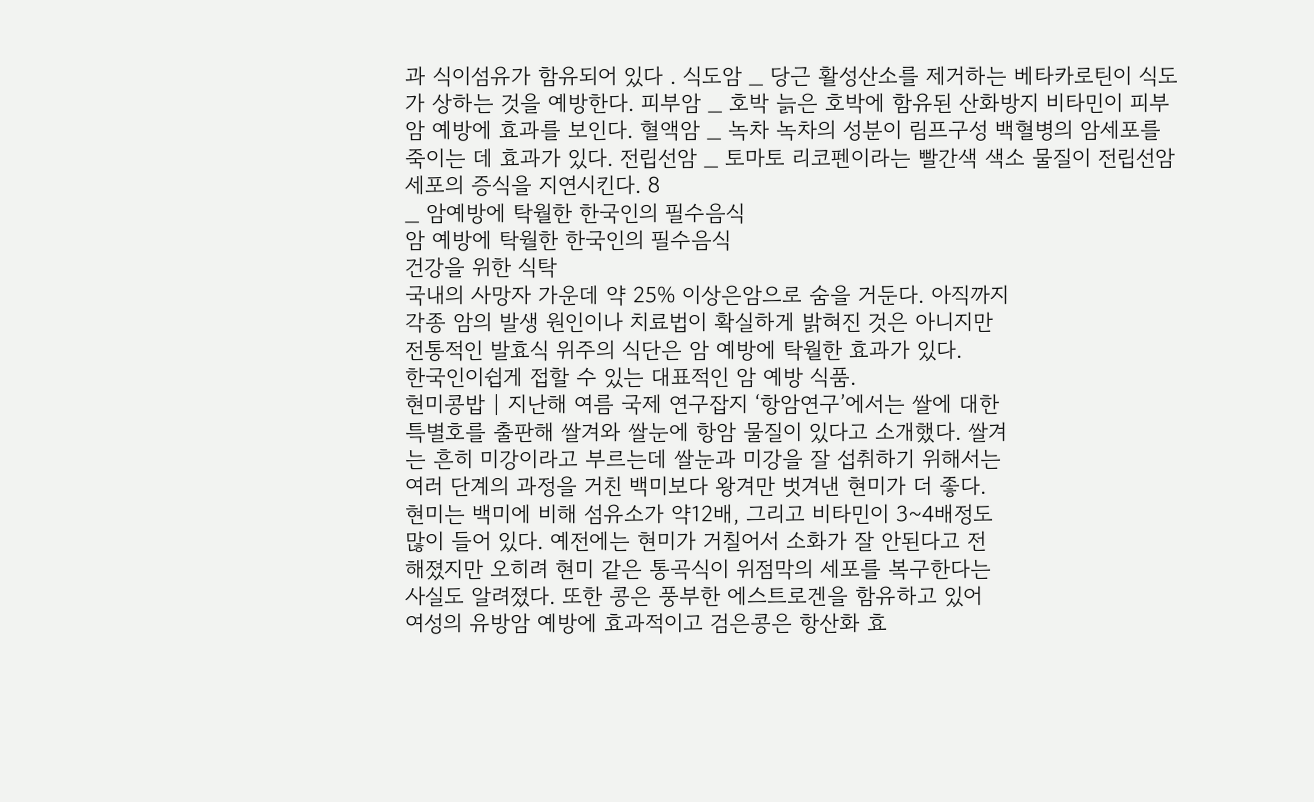과 식이섬유가 함유되어 있다 . 식도암 _ 당근 활성산소를 제거하는 베타카로틴이 식도가 상하는 것을 예방한다. 피부암 _ 호박 늙은 호박에 함유된 산화방지 비타민이 피부암 예방에 효과를 보인다. 혈액암 _ 녹차 녹차의 성분이 림프구성 백혈병의 암세포를 죽이는 데 효과가 있다. 전립선암 _ 토마토 리코펜이라는 빨간색 색소 물질이 전립선암 세포의 증식을 지연시킨다. 8
_ 암예방에 탁월한 한국인의 필수음식
암 예방에 탁월한 한국인의 필수음식
건강을 위한 식탁
국내의 사망자 가운데 약 25% 이상은암으로 숨을 거둔다. 아직까지
각종 암의 발생 원인이나 치료법이 확실하게 밝혀진 것은 아니지만
전통적인 발효식 위주의 식단은 암 예방에 탁월한 효과가 있다.
한국인이쉽게 접할 수 있는 대표적인 암 예방 식품.
현미콩밥 | 지난해 여름 국제 연구잡지 ‘항암연구’에서는 쌀에 대한
특별호를 출판해 쌀겨와 쌀눈에 항암 물질이 있다고 소개했다. 쌀겨
는 흔히 미강이라고 부르는데 쌀눈과 미강을 잘 섭취하기 위해서는
여러 단계의 과정을 거친 백미보다 왕겨만 벗겨낸 현미가 더 좋다.
현미는 백미에 비해 섬유소가 약12배, 그리고 비타민이 3~4배정도
많이 들어 있다. 예전에는 현미가 거칠어서 소화가 잘 안된다고 전
해졌지만 오히려 현미 같은 통곡식이 위점막의 세포를 복구한다는
사실도 알려졌다. 또한 콩은 풍부한 에스트로겐을 함유하고 있어
여성의 유방암 예방에 효과적이고 검은콩은 항산화 효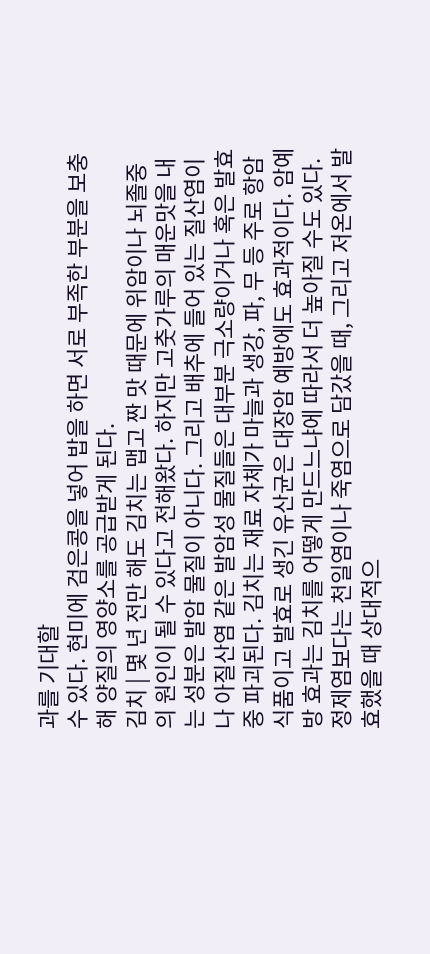과를 기대할
수 있다. 현미에 검은콩을 넣어 밥을 하면 서로 부족한 부분을 보충
해 양질의 영양소를 공급받게 된다.
김치 | 몇 년 전만 해도 김치는 맵고 짠 맛 때문에 위암이나 뇌졸중
의 원인이 될 수 있다고 전해왔다. 하지만 고춧가루의 매운맛을 내
는 성분은 발암 물질이 아니다. 그리고 배추에 들어 있는 질산염이
나 아질산염 같은 발암성 물질들은 대부분 극소량이거나 혹은 발효
중 파괴된다. 김치는 재료 자체가 마늘과 생강, 파, 무 등 주로 항암
식품이고 발효로 생긴 유산균은 대장암 예방에도 효과적이다. 암예
방 효과는 김치를 어떻게 만드느냐에 따라서 더 높아질 수도 있다.
정제염보다는 천일염이나 죽염으로 담갔을 때, 그리고 저온에서 발
효했을 때 상대적으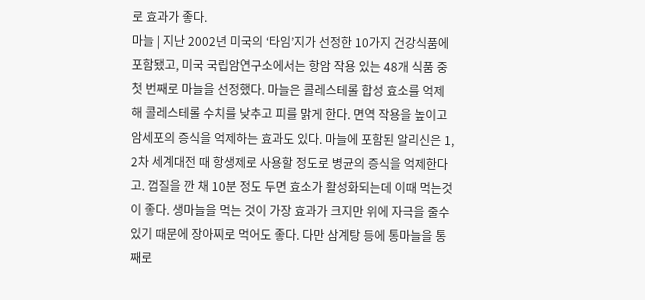로 효과가 좋다.
마늘 | 지난 2002년 미국의 ‘타임’지가 선정한 10가지 건강식품에
포함됐고, 미국 국립암연구소에서는 항암 작용 있는 48개 식품 중
첫 번째로 마늘을 선정했다. 마늘은 콜레스테롤 합성 효소를 억제
해 콜레스테롤 수치를 낮추고 피를 맑게 한다. 면역 작용을 높이고
암세포의 증식을 억제하는 효과도 있다. 마늘에 포함된 알리신은 1,
2차 세계대전 때 항생제로 사용할 정도로 병균의 증식을 억제한다
고. 껍질을 깐 채 10분 정도 두면 효소가 활성화되는데 이때 먹는것
이 좋다. 생마늘을 먹는 것이 가장 효과가 크지만 위에 자극을 줄수
있기 때문에 장아찌로 먹어도 좋다. 다만 삼계탕 등에 통마늘을 통
째로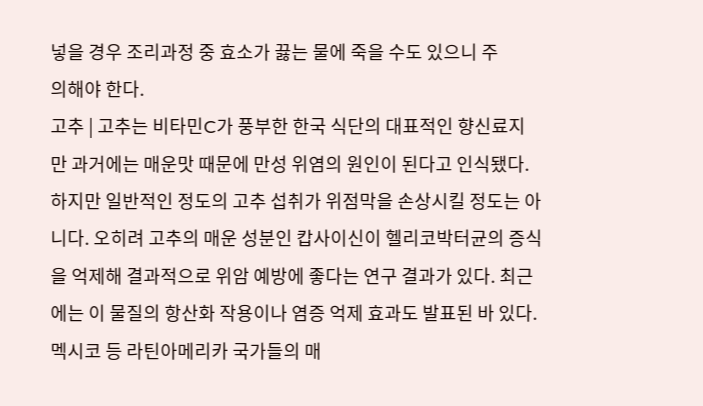넣을 경우 조리과정 중 효소가 끓는 물에 죽을 수도 있으니 주
의해야 한다.
고추 | 고추는 비타민C가 풍부한 한국 식단의 대표적인 향신료지
만 과거에는 매운맛 때문에 만성 위염의 원인이 된다고 인식됐다.
하지만 일반적인 정도의 고추 섭취가 위점막을 손상시킬 정도는 아
니다. 오히려 고추의 매운 성분인 캅사이신이 헬리코박터균의 증식
을 억제해 결과적으로 위암 예방에 좋다는 연구 결과가 있다. 최근
에는 이 물질의 항산화 작용이나 염증 억제 효과도 발표된 바 있다.
멕시코 등 라틴아메리카 국가들의 매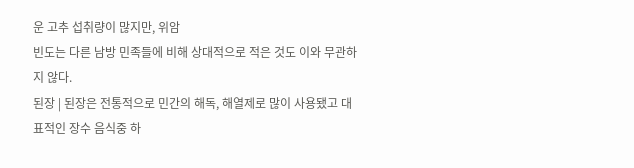운 고추 섭취량이 많지만, 위암
빈도는 다른 남방 민족들에 비해 상대적으로 적은 것도 이와 무관하
지 않다.
된장 | 된장은 전통적으로 민간의 해독, 해열제로 많이 사용됐고 대
표적인 장수 음식중 하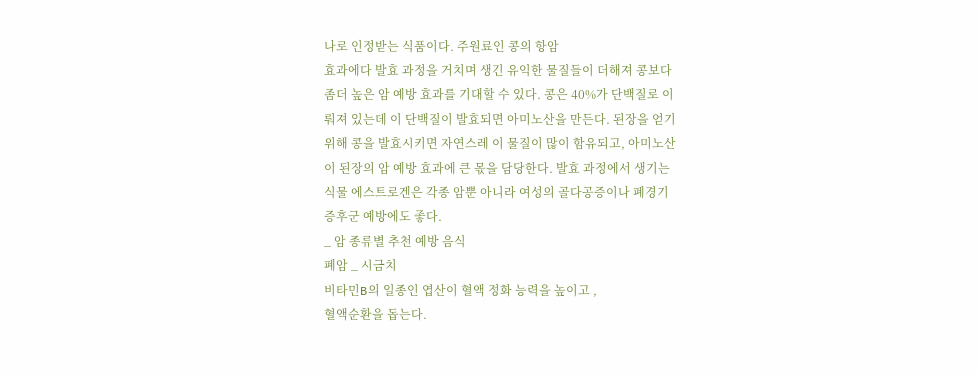나로 인정받는 식품이다. 주원료인 콩의 항암
효과에다 발효 과정을 거치며 생긴 유익한 물질들이 더해져 콩보다
좀더 높은 암 예방 효과를 기대할 수 있다. 콩은 40%가 단백질로 이
뤄져 있는데 이 단백질이 발효되면 아미노산을 만든다. 된장을 얻기
위해 콩을 발효시키면 자연스레 이 물질이 많이 함유되고, 아미노산
이 된장의 암 예방 효과에 큰 몫을 담당한다. 발효 과정에서 생기는
식물 에스트로겐은 각종 암뿐 아니라 여성의 골다공증이나 폐경기
증후군 예방에도 좋다.
_ 암 종류별 추천 예방 음식
폐암 _ 시금치
비타민B의 일종인 엽산이 혈액 정화 능력을 높이고 ,
혈액순환을 돕는다.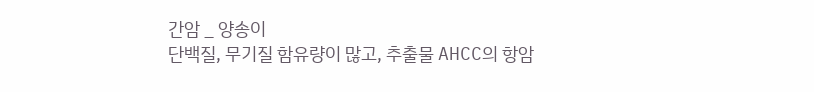간암 _ 양송이
단백질, 무기질 함유량이 많고, 추출물 AHCC의 항암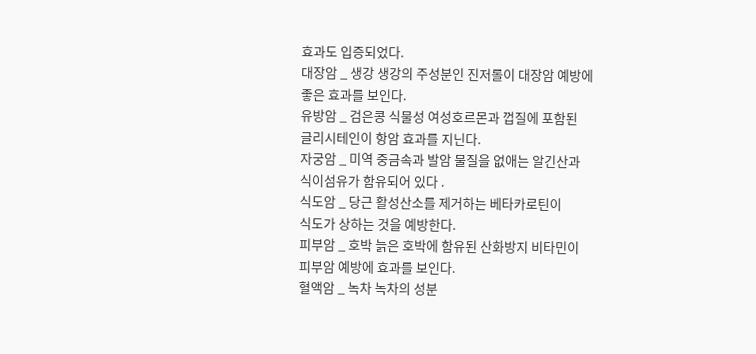효과도 입증되었다.
대장암 _ 생강 생강의 주성분인 진저롤이 대장암 예방에
좋은 효과를 보인다.
유방암 _ 검은콩 식물성 여성호르몬과 껍질에 포함된
글리시테인이 항암 효과를 지닌다.
자궁암 _ 미역 중금속과 발암 물질을 없애는 알긴산과
식이섬유가 함유되어 있다 .
식도암 _ 당근 활성산소를 제거하는 베타카로틴이
식도가 상하는 것을 예방한다.
피부암 _ 호박 늙은 호박에 함유된 산화방지 비타민이
피부암 예방에 효과를 보인다.
혈액암 _ 녹차 녹차의 성분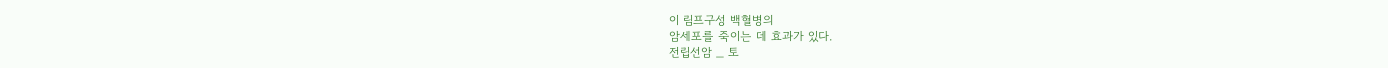이 림프구성 백혈병의
암세포를 죽이는 데 효과가 있다.
전립선암 _ 토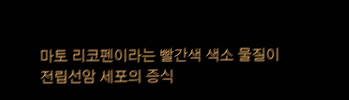마토 리코펜이라는 빨간색 색소 물질이
전립선암 세포의 증식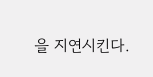을 지연시킨다.